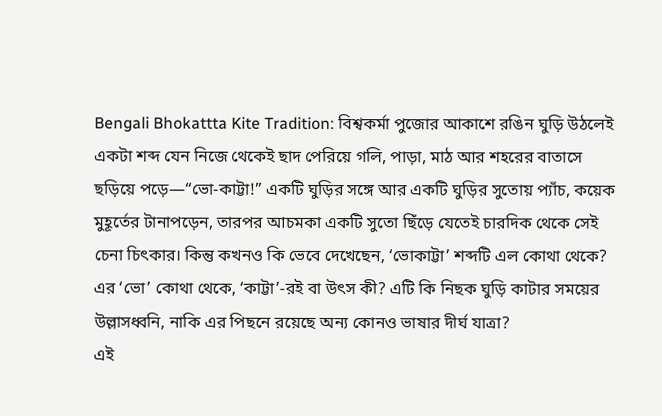Bengali Bhokattta Kite Tradition: বিশ্বকর্মা পুজোর আকাশে রঙিন ঘুড়ি উঠলেই একটা শব্দ যেন নিজে থেকেই ছাদ পেরিয়ে গলি, পাড়া, মাঠ আর শহরের বাতাসে ছড়িয়ে পড়ে—“ভো-কাট্টা!” একটি ঘুড়ির সঙ্গে আর একটি ঘুড়ির সুতোয় প্যাঁচ, কয়েক মুহূর্তের টানাপড়েন, তারপর আচমকা একটি সুতো ছিঁড়ে যেতেই চারদিক থেকে সেই চেনা চিৎকার। কিন্তু কখনও কি ভেবে দেখেছেন, ‘ভোকাট্টা’ শব্দটি এল কোথা থেকে? এর ‘ভো’ কোথা থেকে, ‘কাট্টা’-রই বা উৎস কী? এটি কি নিছক ঘুড়ি কাটার সময়ের উল্লাসধ্বনি, নাকি এর পিছনে রয়েছে অন্য কোনও ভাষার দীর্ঘ যাত্রা?
এই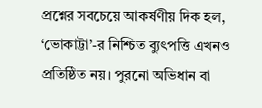প্রশ্নের সবচেয়ে আকর্ষণীয় দিক হল, ‘ভোকাট্টা’-র নিশ্চিত ব্যুৎপত্তি এখনও প্রতিষ্ঠিত নয়। পুরনো অভিধান বা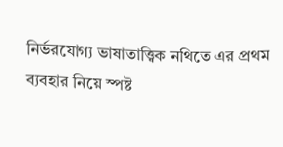নির্ভরযোগ্য ভাষাতাত্ত্বিক নথিতে এর প্রথম ব্যবহার নিয়ে স্পষ্ট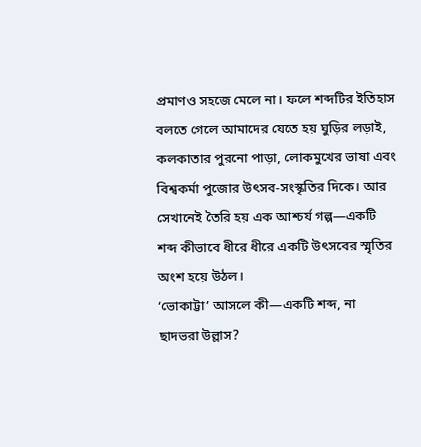প্রমাণও সহজে মেলে না। ফলে শব্দটির ইতিহাস বলতে গেলে আমাদের যেতে হয় ঘুড়ির লড়াই, কলকাতার পুরনো পাড়া, লোকমুখের ভাষা এবং বিশ্বকর্মা পুজোর উৎসব-সংস্কৃতির দিকে। আর সেখানেই তৈরি হয় এক আশ্চর্য গল্প—একটি শব্দ কীভাবে ধীরে ধীরে একটি উৎসবের স্মৃতির অংশ হয়ে উঠল।
‘ভোকাট্টা’ আসলে কী—একটি শব্দ, না ছাদভরা উল্লাস?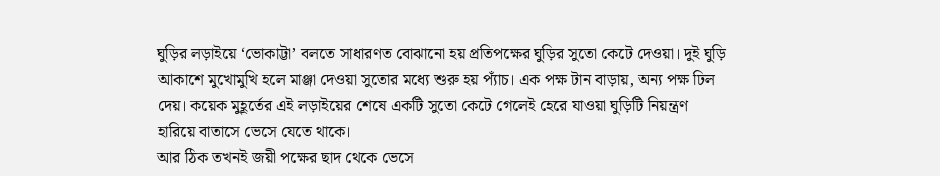ঘুড়ির লড়াইয়ে ‘ভোকাট্টা’ বলতে সাধারণত বোঝানো হয় প্রতিপক্ষের ঘুড়ির সুতো কেটে দেওয়া। দুই ঘুড়ি আকাশে মুখোমুখি হলে মাঞ্জা দেওয়া সুতোর মধ্যে শুরু হয় প্যাঁচ। এক পক্ষ টান বাড়ায়, অন্য পক্ষ ঢিল দেয়। কয়েক মুহূর্তের এই লড়াইয়ের শেষে একটি সুতো কেটে গেলেই হেরে যাওয়া ঘুড়িটি নিয়ন্ত্রণ হারিয়ে বাতাসে ভেসে যেতে থাকে।
আর ঠিক তখনই জয়ী পক্ষের ছাদ থেকে ভেসে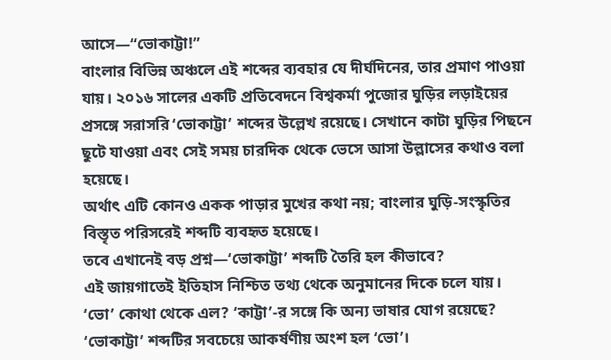আসে—“ভোকাট্টা!”
বাংলার বিভিন্ন অঞ্চলে এই শব্দের ব্যবহার যে দীর্ঘদিনের, তার প্রমাণ পাওয়া যায়। ২০১৬ সালের একটি প্রতিবেদনে বিশ্বকর্মা পুজোর ঘুড়ির লড়াইয়ের প্রসঙ্গে সরাসরি ‘ভোকাট্টা’ শব্দের উল্লেখ রয়েছে। সেখানে কাটা ঘুড়ির পিছনে ছুটে যাওয়া এবং সেই সময় চারদিক থেকে ভেসে আসা উল্লাসের কথাও বলা হয়েছে।
অর্থাৎ এটি কোনও একক পাড়ার মুখের কথা নয়; বাংলার ঘুড়ি-সংস্কৃতির বিস্তৃত পরিসরেই শব্দটি ব্যবহৃত হয়েছে।
তবে এখানেই বড় প্রশ্ন—‘ভোকাট্টা’ শব্দটি তৈরি হল কীভাবে?
এই জায়গাতেই ইতিহাস নিশ্চিত তথ্য থেকে অনুমানের দিকে চলে যায়।
‘ভো’ কোথা থেকে এল? ‘কাট্টা’-র সঙ্গে কি অন্য ভাষার যোগ রয়েছে?
‘ভোকাট্টা’ শব্দটির সবচেয়ে আকর্ষণীয় অংশ হল ‘ভো’।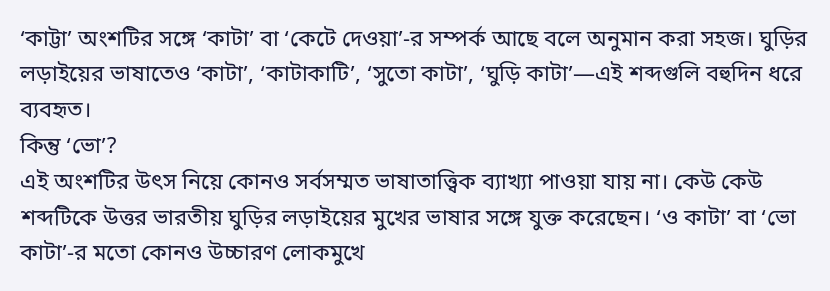‘কাট্টা’ অংশটির সঙ্গে ‘কাটা’ বা ‘কেটে দেওয়া’-র সম্পর্ক আছে বলে অনুমান করা সহজ। ঘুড়ির লড়াইয়ের ভাষাতেও ‘কাটা’, ‘কাটাকাটি’, ‘সুতো কাটা’, ‘ঘুড়ি কাটা’—এই শব্দগুলি বহুদিন ধরে ব্যবহৃত।
কিন্তু ‘ভো’?
এই অংশটির উৎস নিয়ে কোনও সর্বসম্মত ভাষাতাত্ত্বিক ব্যাখ্যা পাওয়া যায় না। কেউ কেউ শব্দটিকে উত্তর ভারতীয় ঘুড়ির লড়াইয়ের মুখের ভাষার সঙ্গে যুক্ত করেছেন। ‘ও কাটা’ বা ‘ভো কাটা’-র মতো কোনও উচ্চারণ লোকমুখে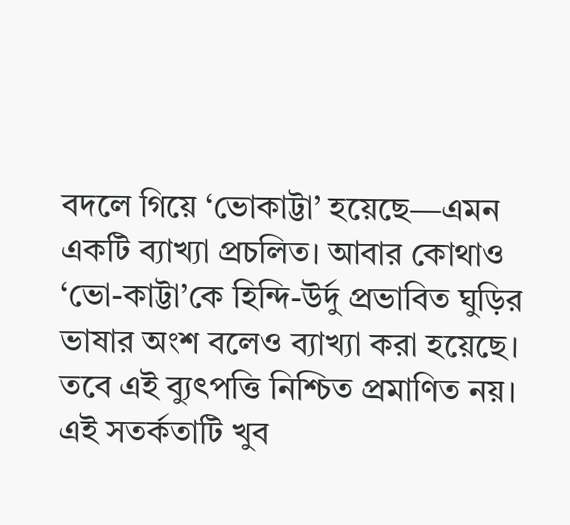বদলে গিয়ে ‘ভোকাট্টা’ হয়েছে—এমন একটি ব্যাখ্যা প্রচলিত। আবার কোথাও ‘ভো-কাট্টা’কে হিন্দি-উর্দু প্রভাবিত ঘুড়ির ভাষার অংশ বলেও ব্যাখ্যা করা হয়েছে। তবে এই ব্যুৎপত্তি নিশ্চিত প্রমাণিত নয়।
এই সতর্কতাটি খুব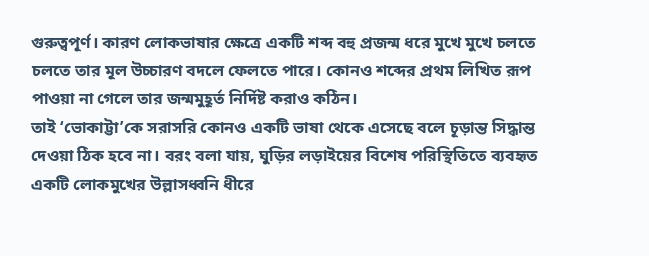গুরুত্বপূর্ণ। কারণ লোকভাষার ক্ষেত্রে একটি শব্দ বহু প্রজন্ম ধরে মুখে মুখে চলতে চলতে তার মূল উচ্চারণ বদলে ফেলতে পারে। কোনও শব্দের প্রথম লিখিত রূপ পাওয়া না গেলে তার জন্মমুহূর্ত নির্দিষ্ট করাও কঠিন।
তাই ‘ভোকাট্টা’কে সরাসরি কোনও একটি ভাষা থেকে এসেছে বলে চূড়ান্ত সিদ্ধান্ত দেওয়া ঠিক হবে না। বরং বলা যায়, ঘুড়ির লড়াইয়ের বিশেষ পরিস্থিতিতে ব্যবহৃত একটি লোকমুখের উল্লাসধ্বনি ধীরে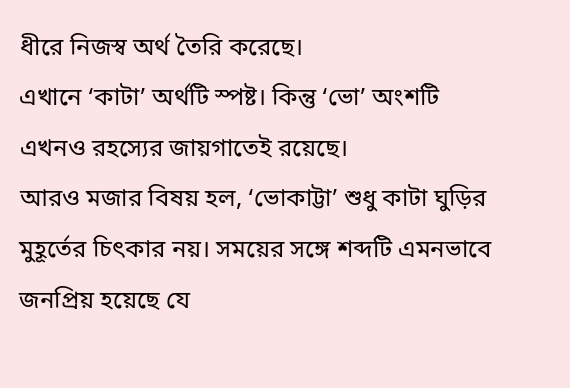ধীরে নিজস্ব অর্থ তৈরি করেছে।
এখানে ‘কাটা’ অর্থটি স্পষ্ট। কিন্তু ‘ভো’ অংশটি এখনও রহস্যের জায়গাতেই রয়েছে।
আরও মজার বিষয় হল, ‘ভোকাট্টা’ শুধু কাটা ঘুড়ির মুহূর্তের চিৎকার নয়। সময়ের সঙ্গে শব্দটি এমনভাবে জনপ্রিয় হয়েছে যে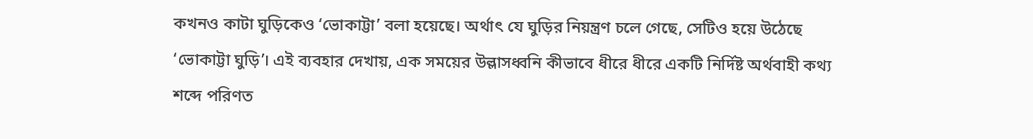কখনও কাটা ঘুড়িকেও ‘ভোকাট্টা’ বলা হয়েছে। অর্থাৎ যে ঘুড়ির নিয়ন্ত্রণ চলে গেছে, সেটিও হয়ে উঠেছে ‘ভোকাট্টা ঘুড়ি’। এই ব্যবহার দেখায়, এক সময়ের উল্লাসধ্বনি কীভাবে ধীরে ধীরে একটি নির্দিষ্ট অর্থবাহী কথ্য শব্দে পরিণত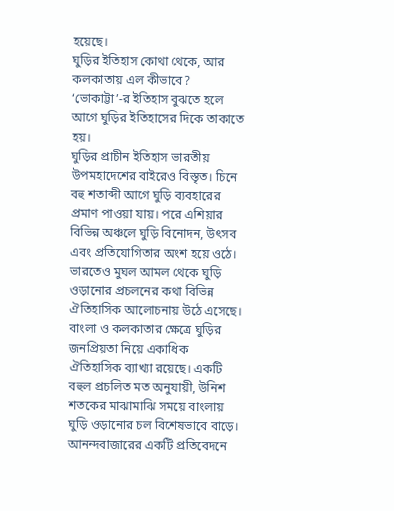হয়েছে।
ঘুড়ির ইতিহাস কোথা থেকে, আর কলকাতায় এল কীভাবে?
‘ভোকাট্টা’-র ইতিহাস বুঝতে হলে আগে ঘুড়ির ইতিহাসের দিকে তাকাতে হয়।
ঘুড়ির প্রাচীন ইতিহাস ভারতীয় উপমহাদেশের বাইরেও বিস্তৃত। চিনে বহু শতাব্দী আগে ঘুড়ি ব্যবহারের প্রমাণ পাওয়া যায়। পরে এশিয়ার বিভিন্ন অঞ্চলে ঘুড়ি বিনোদন, উৎসব এবং প্রতিযোগিতার অংশ হয়ে ওঠে। ভারতেও মুঘল আমল থেকে ঘুড়ি ওড়ানোর প্রচলনের কথা বিভিন্ন ঐতিহাসিক আলোচনায় উঠে এসেছে।
বাংলা ও কলকাতার ক্ষেত্রে ঘুড়ির জনপ্রিয়তা নিয়ে একাধিক ঐতিহাসিক ব্যাখ্যা রয়েছে। একটি বহুল প্রচলিত মত অনুযায়ী, উনিশ শতকের মাঝামাঝি সময়ে বাংলায় ঘুড়ি ওড়ানোর চল বিশেষভাবে বাড়ে। আনন্দবাজারের একটি প্রতিবেদনে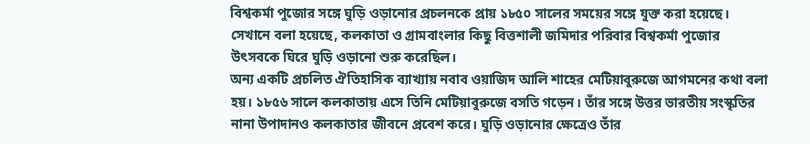বিশ্বকর্মা পুজোর সঙ্গে ঘুড়ি ওড়ানোর প্রচলনকে প্রায় ১৮৫০ সালের সময়ের সঙ্গে যুক্ত করা হয়েছে। সেখানে বলা হয়েছে, কলকাতা ও গ্রামবাংলার কিছু বিত্তশালী জমিদার পরিবার বিশ্বকর্মা পুজোর উৎসবকে ঘিরে ঘুড়ি ওড়ানো শুরু করেছিল।
অন্য একটি প্রচলিত ঐতিহাসিক ব্যাখ্যায় নবাব ওয়াজিদ আলি শাহের মেটিয়াবুরুজে আগমনের কথা বলা হয়। ১৮৫৬ সালে কলকাতায় এসে তিনি মেটিয়াবুরুজে বসতি গড়েন। তাঁর সঙ্গে উত্তর ভারতীয় সংস্কৃতির নানা উপাদানও কলকাতার জীবনে প্রবেশ করে। ঘুড়ি ওড়ানোর ক্ষেত্রেও তাঁর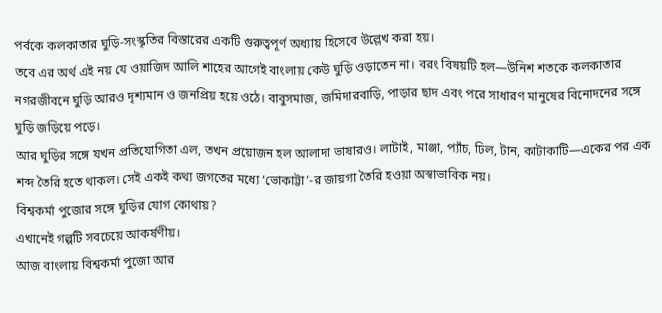পর্বকে কলকাতার ঘুড়ি-সংস্কৃতির বিস্তারের একটি গুরুত্বপূর্ণ অধ্যায় হিসেবে উল্লেখ করা হয়।
তবে এর অর্থ এই নয় যে ওয়াজিদ আলি শাহের আগেই বাংলায় কেউ ঘুড়ি ওড়াতেন না। বরং বিষয়টি হল—উনিশ শতকে কলকাতার নগরজীবনে ঘুড়ি আরও দৃশ্যমান ও জনপ্রিয় হয়ে ওঠে। বাবুসমাজ, জমিদারবাড়ি, পাড়ার ছাদ এবং পরে সাধারণ মানুষের বিনোদনের সঙ্গে ঘুড়ি জড়িয়ে পড়ে।
আর ঘুড়ির সঙ্গে যখন প্রতিযোগিতা এল, তখন প্রয়োজন হল আলাদা ভাষারও। লাটাই, মাঞ্জা, প্যাঁচ, ঢিল, টান, কাটাকাটি—একের পর এক শব্দ তৈরি হতে থাকল। সেই একই কথ্য জগতের মধ্যে ‘ভোকাট্টা’-র জায়গা তৈরি হওয়া অস্বাভাবিক নয়।
বিশ্বকর্মা পুজোর সঙ্গে ঘুড়ির যোগ কোথায়?
এখানেই গল্পটি সবচেয়ে আকর্ষণীয়।
আজ বাংলায় বিশ্বকর্মা পুজো আর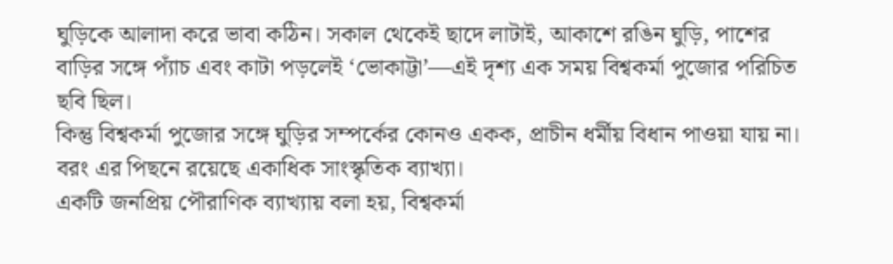ঘুড়িকে আলাদা করে ভাবা কঠিন। সকাল থেকেই ছাদে লাটাই, আকাশে রঙিন ঘুড়ি, পাশের বাড়ির সঙ্গে প্যাঁচ এবং কাটা পড়লেই ‘ভোকাট্টা’—এই দৃশ্য এক সময় বিশ্বকর্মা পুজোর পরিচিত ছবি ছিল।
কিন্তু বিশ্বকর্মা পুজোর সঙ্গে ঘুড়ির সম্পর্কের কোনও একক, প্রাচীন ধর্মীয় বিধান পাওয়া যায় না। বরং এর পিছনে রয়েছে একাধিক সাংস্কৃতিক ব্যাখ্যা।
একটি জনপ্রিয় পৌরাণিক ব্যাখ্যায় বলা হয়, বিশ্বকর্মা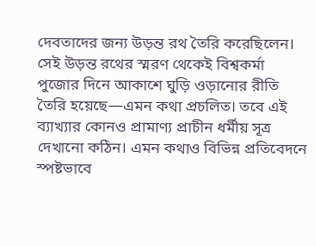দেবতাদের জন্য উড়ন্ত রথ তৈরি করেছিলেন। সেই উড়ন্ত রথের স্মরণ থেকেই বিশ্বকর্মা পুজোর দিনে আকাশে ঘুড়ি ওড়ানোর রীতি তৈরি হয়েছে—এমন কথা প্রচলিত। তবে এই ব্যাখ্যার কোনও প্রামাণ্য প্রাচীন ধর্মীয় সূত্র দেখানো কঠিন। এমন কথাও বিভিন্ন প্রতিবেদনে স্পষ্টভাবে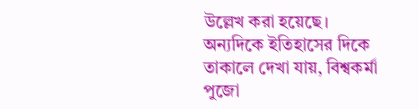উল্লেখ করা হয়েছে।
অন্যদিকে ইতিহাসের দিকে তাকালে দেখা যায়, বিশ্বকর্মা পুজো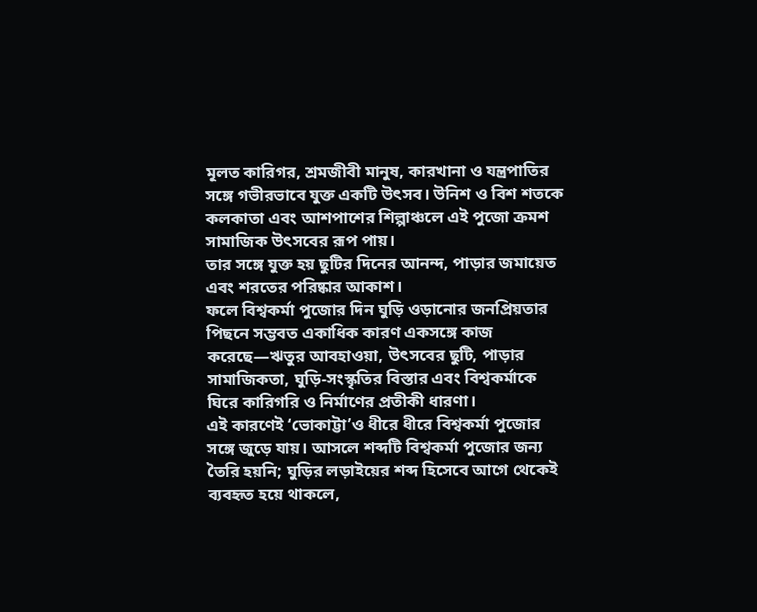মূলত কারিগর, শ্রমজীবী মানুষ, কারখানা ও যন্ত্রপাতির সঙ্গে গভীরভাবে যুক্ত একটি উৎসব। উনিশ ও বিশ শতকে কলকাতা এবং আশপাশের শিল্পাঞ্চলে এই পুজো ক্রমশ সামাজিক উৎসবের রূপ পায়।
তার সঙ্গে যুক্ত হয় ছুটির দিনের আনন্দ, পাড়ার জমায়েত এবং শরতের পরিষ্কার আকাশ।
ফলে বিশ্বকর্মা পুজোর দিন ঘুড়ি ওড়ানোর জনপ্রিয়তার পিছনে সম্ভবত একাধিক কারণ একসঙ্গে কাজ করেছে—ঋতুর আবহাওয়া, উৎসবের ছুটি, পাড়ার সামাজিকতা, ঘুড়ি-সংস্কৃতির বিস্তার এবং বিশ্বকর্মাকে ঘিরে কারিগরি ও নির্মাণের প্রতীকী ধারণা।
এই কারণেই ‘ভোকাট্টা’ও ধীরে ধীরে বিশ্বকর্মা পুজোর সঙ্গে জুড়ে যায়। আসলে শব্দটি বিশ্বকর্মা পুজোর জন্য তৈরি হয়নি; ঘুড়ির লড়াইয়ের শব্দ হিসেবে আগে থেকেই ব্যবহৃত হয়ে থাকলে,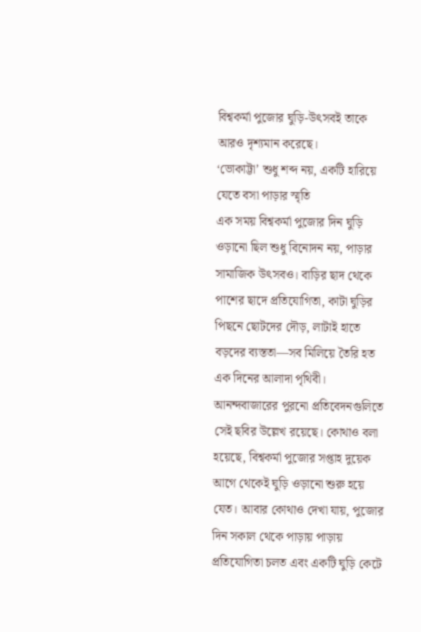বিশ্বকর্মা পুজোর ঘুড়ি-উৎসবই তাকে আরও দৃশ্যমান করেছে।
‘ভোকাট্টা’ শুধু শব্দ নয়, একটি হারিয়ে যেতে বসা পাড়ার স্মৃতি
এক সময় বিশ্বকর্মা পুজোর দিন ঘুড়ি ওড়ানো ছিল শুধু বিনোদন নয়, পাড়ার সামাজিক উৎসবও। বাড়ির ছাদ থেকে পাশের ছাদে প্রতিযোগিতা, কাটা ঘুড়ির পিছনে ছোটদের দৌড়, লাটাই হাতে বড়দের ব্যস্ততা—সব মিলিয়ে তৈরি হত এক দিনের আলাদা পৃথিবী।
আনন্দবাজারের পুরনো প্রতিবেদনগুলিতে সেই ছবির উল্লেখ রয়েছে। কোথাও বলা হয়েছে, বিশ্বকর্মা পুজোর সপ্তাহ দুয়েক আগে থেকেই ঘুড়ি ওড়ানো শুরু হয়ে যেত। আবার কোথাও দেখা যায়, পুজোর দিন সকাল থেকে পাড়ায় পাড়ায় প্রতিযোগিতা চলত এবং একটি ঘুড়ি কেটে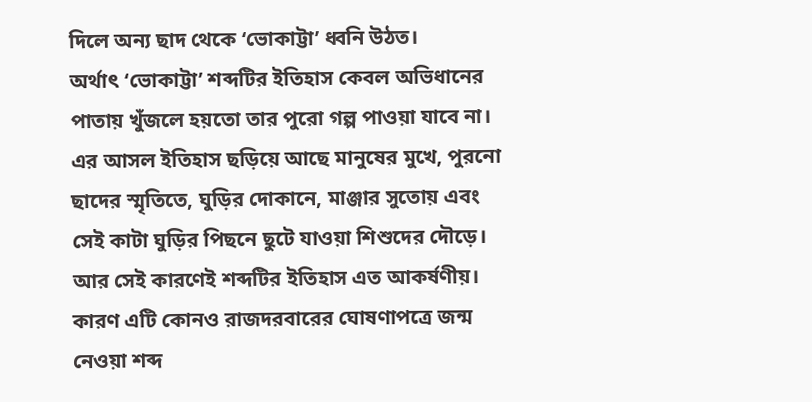দিলে অন্য ছাদ থেকে ‘ভোকাট্টা’ ধ্বনি উঠত।
অর্থাৎ ‘ভোকাট্টা’ শব্দটির ইতিহাস কেবল অভিধানের পাতায় খুঁজলে হয়তো তার পুরো গল্প পাওয়া যাবে না। এর আসল ইতিহাস ছড়িয়ে আছে মানুষের মুখে, পুরনো ছাদের স্মৃতিতে, ঘুড়ির দোকানে, মাঞ্জার সুতোয় এবং সেই কাটা ঘুড়ির পিছনে ছুটে যাওয়া শিশুদের দৌড়ে।
আর সেই কারণেই শব্দটির ইতিহাস এত আকর্ষণীয়।
কারণ এটি কোনও রাজদরবারের ঘোষণাপত্রে জন্ম নেওয়া শব্দ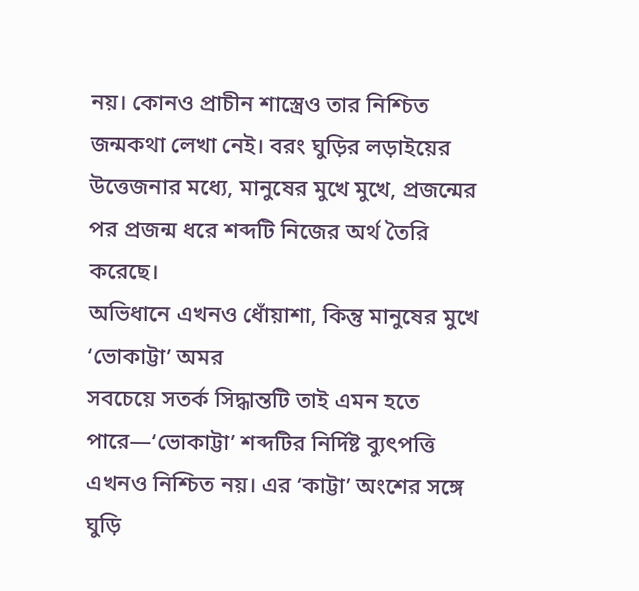নয়। কোনও প্রাচীন শাস্ত্রেও তার নিশ্চিত জন্মকথা লেখা নেই। বরং ঘুড়ির লড়াইয়ের উত্তেজনার মধ্যে, মানুষের মুখে মুখে, প্রজন্মের পর প্রজন্ম ধরে শব্দটি নিজের অর্থ তৈরি করেছে।
অভিধানে এখনও ধোঁয়াশা, কিন্তু মানুষের মুখে ‘ভোকাট্টা’ অমর
সবচেয়ে সতর্ক সিদ্ধান্তটি তাই এমন হতে পারে—‘ভোকাট্টা’ শব্দটির নির্দিষ্ট ব্যুৎপত্তি এখনও নিশ্চিত নয়। এর ‘কাট্টা’ অংশের সঙ্গে ঘুড়ি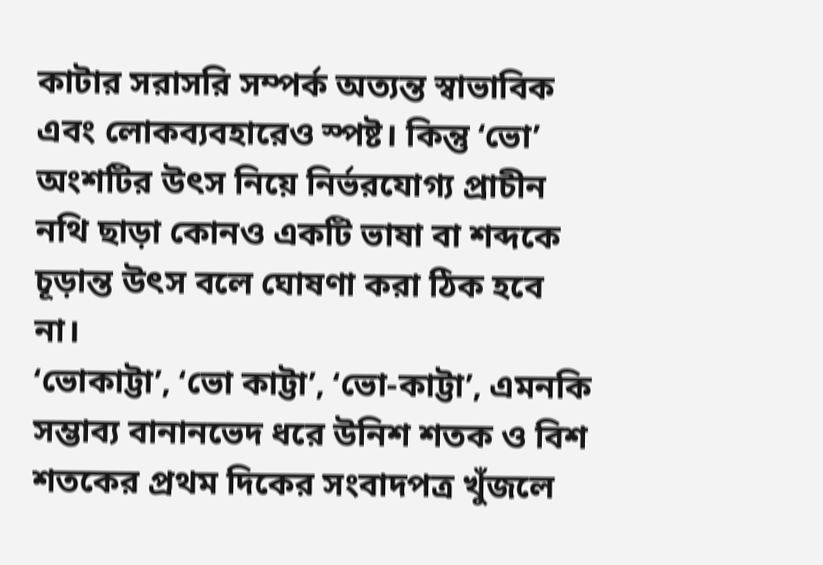কাটার সরাসরি সম্পর্ক অত্যন্ত স্বাভাবিক এবং লোকব্যবহারেও স্পষ্ট। কিন্তু ‘ভো’ অংশটির উৎস নিয়ে নির্ভরযোগ্য প্রাচীন নথি ছাড়া কোনও একটি ভাষা বা শব্দকে চূড়ান্ত উৎস বলে ঘোষণা করা ঠিক হবে না।
‘ভোকাট্টা’, ‘ভো কাট্টা’, ‘ভো-কাট্টা’, এমনকি সম্ভাব্য বানানভেদ ধরে উনিশ শতক ও বিশ শতকের প্রথম দিকের সংবাদপত্র খুঁজলে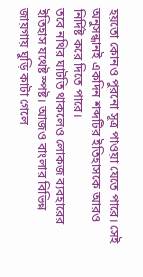হয়তো কোনও পুরনো সূত্র পাওয়া যেতে পারে। সেই অনুসন্ধানই একদিন শব্দটির ইতিহাসকে আরও নির্দিষ্ট করে দিতে পারে।
তবে নথির ঘাটতি থাকলেও লোকজ ব্যবহারের ইতিহাস যথেষ্ট স্পষ্ট। আজও বাংলার বিভিন্ন জায়গায় ঘুড়ি কাটা গেলে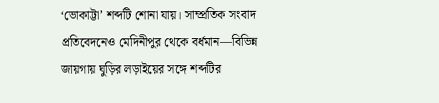‘ভোকাট্টা’ শব্দটি শোনা যায়। সাম্প্রতিক সংবাদ প্রতিবেদনেও মেদিনীপুর থেকে বর্ধমান—বিভিন্ন জায়গায় ঘুড়ির লড়াইয়ের সঙ্গে শব্দটির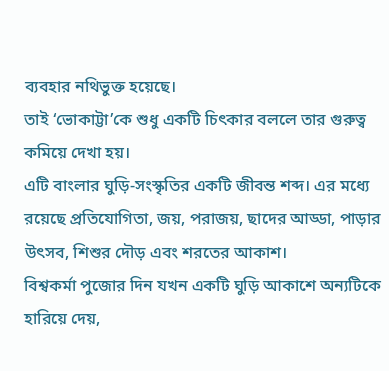ব্যবহার নথিভুক্ত হয়েছে।
তাই ‘ভোকাট্টা’কে শুধু একটি চিৎকার বললে তার গুরুত্ব কমিয়ে দেখা হয়।
এটি বাংলার ঘুড়ি-সংস্কৃতির একটি জীবন্ত শব্দ। এর মধ্যে রয়েছে প্রতিযোগিতা, জয়, পরাজয়, ছাদের আড্ডা, পাড়ার উৎসব, শিশুর দৌড় এবং শরতের আকাশ।
বিশ্বকর্মা পুজোর দিন যখন একটি ঘুড়ি আকাশে অন্যটিকে হারিয়ে দেয়,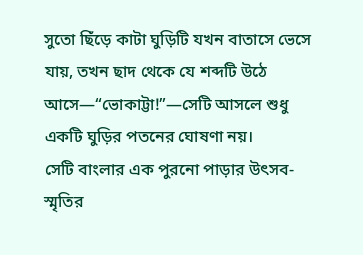সুতো ছিঁড়ে কাটা ঘুড়িটি যখন বাতাসে ভেসে যায়, তখন ছাদ থেকে যে শব্দটি উঠে আসে—“ভোকাট্টা!”—সেটি আসলে শুধু একটি ঘুড়ির পতনের ঘোষণা নয়।
সেটি বাংলার এক পুরনো পাড়ার উৎসব-স্মৃতির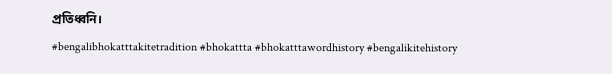প্রতিধ্বনি।
#bengalibhokatttakitetradition #bhokattta #bhokatttawordhistory #bengalikitehistory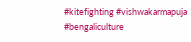#kitefighting #vishwakarmapuja #bengaliculture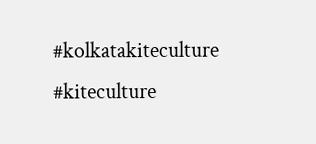#kolkatakiteculture #kiteculture